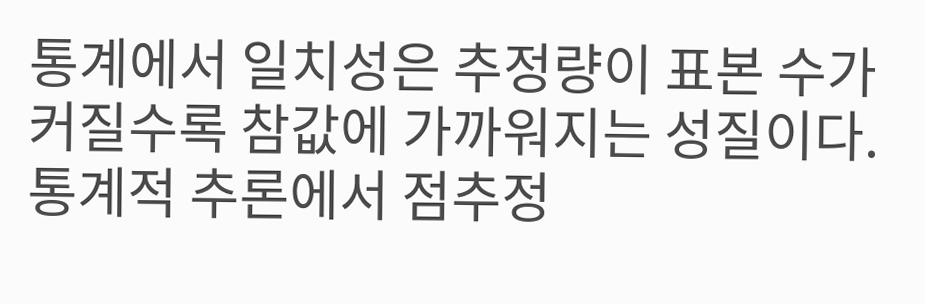통계에서 일치성은 추정량이 표본 수가 커질수록 참값에 가까워지는 성질이다. 통계적 추론에서 점추정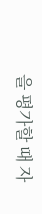을 평가할 때 자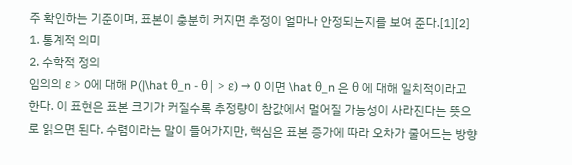주 확인하는 기준이며, 표본이 충분히 커지면 추정이 얼마나 안정되는지를 보여 준다.[1][2]
1. 통계적 의미
2. 수학적 정의
임의의 ε > 0에 대해 P(|\hat θ_n - θ| > ε) → 0 이면 \hat θ_n 은 θ 에 대해 일치적이라고 한다. 이 표현은 표본 크기가 커질수록 추정량이 참값에서 멀어질 가능성이 사라진다는 뜻으로 읽으면 된다. 수렴이라는 말이 들어가지만, 핵심은 표본 증가에 따라 오차가 줄어드는 방향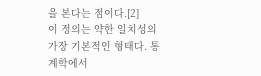을 본다는 점이다.[2]
이 정의는 약한 일치성의 가장 기본적인 형태다. 통계학에서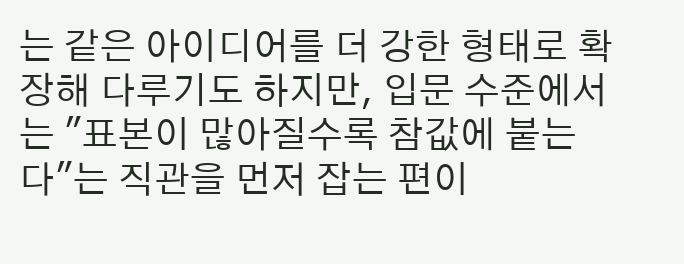는 같은 아이디어를 더 강한 형태로 확장해 다루기도 하지만, 입문 수준에서는 "표본이 많아질수록 참값에 붙는다"는 직관을 먼저 잡는 편이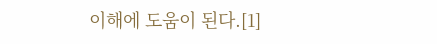이해에 도움이 된다.[1]